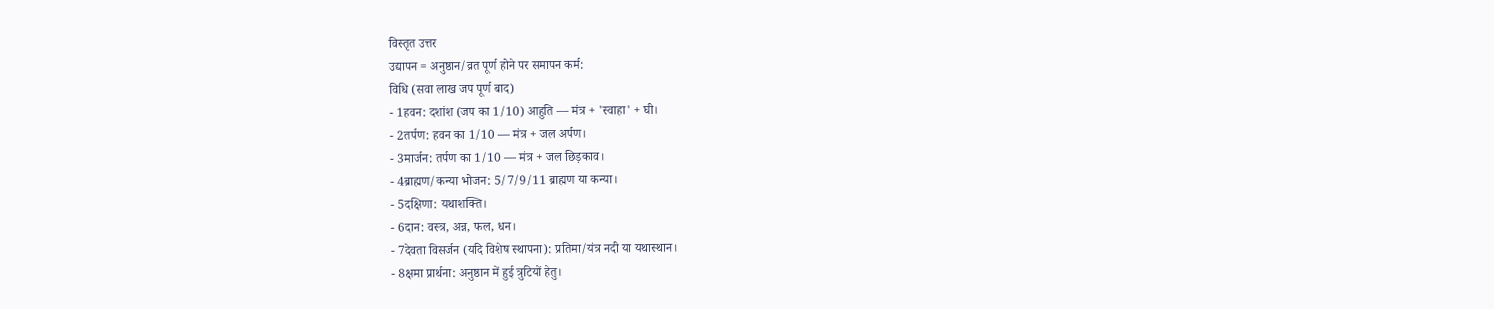विस्तृत उत्तर
उद्यापन = अनुष्ठान/व्रत पूर्ण होने पर समापन कर्म:
विधि (सवा लाख जप पूर्ण बाद)
- 1हवन: दशांश (जप का 1/10) आहुति — मंत्र + 'स्वाहा' + घी।
- 2तर्पण: हवन का 1/10 — मंत्र + जल अर्पण।
- 3मार्जन: तर्पण का 1/10 — मंत्र + जल छिड़काव।
- 4ब्राह्मण/कन्या भोजन: 5/7/9/11 ब्राह्मण या कन्या।
- 5दक्षिणा: यथाशक्ति।
- 6दान: वस्त्र, अन्न, फल, धन।
- 7देवता विसर्जन (यदि विशेष स्थापना): प्रतिमा/यंत्र नदी या यथास्थान।
- 8क्षमा प्रार्थना: अनुष्ठान में हुई त्रुटियों हेतु।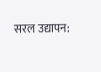सरल उद्यापन: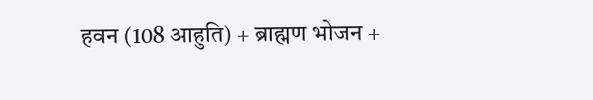हवन (108 आहुति) + ब्राह्मण भोजन +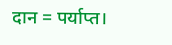दान = पर्याप्त।